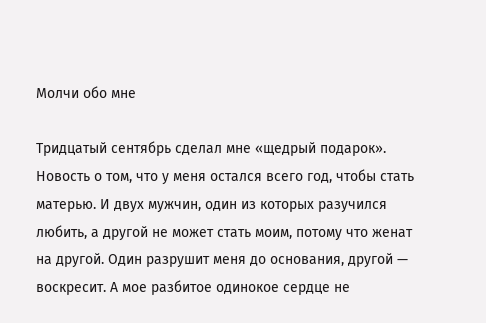Молчи обо мне

Тридцатый сентябрь сделал мне «щедрый подарок». Новость о том, что у меня остался всего год, чтобы стать матерью. И двух мужчин, один из которых разучился любить, а другой не может стать моим, потому что женат на другой. Один разрушит меня до основания, другой — воскресит. А мое разбитое одинокое сердце не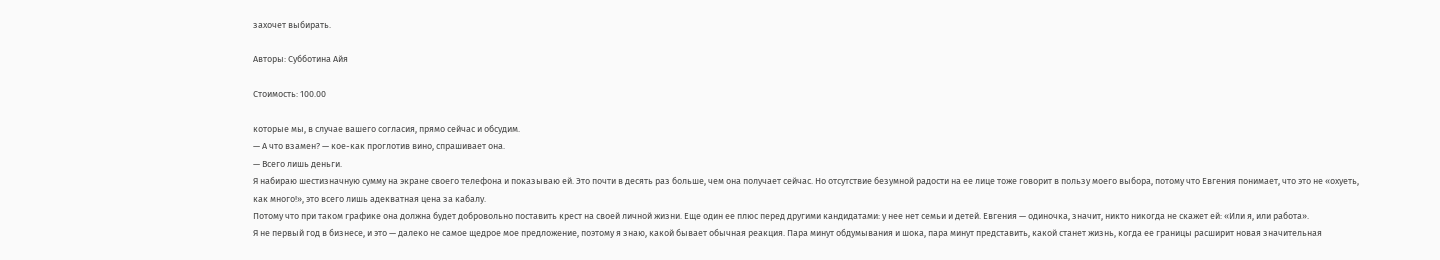захочет выбирать.

Авторы: Субботина Айя

Стоимость: 100.00

которые мы, в случае вашего согласия, прямо сейчас и обсудим.
— А что взамен? — кое-как проглотив вино, спрашивает она.
— Всего лишь деньги.
Я набираю шестизначную сумму на экране своего телефона и показываю ей. Это почти в десять раз больше, чем она получает сейчас. Но отсутствие безумной радости на ее лице тоже говорит в пользу моего выбора, потому что Евгения понимает, что это не «охуеть, как много!», это всего лишь адекватная цена за кабалу.
Потому что при таком графике она должна будет добровольно поставить крест на своей личной жизни. Еще один ее плюс перед другими кандидатами: у нее нет семьи и детей. Евгения — одиночка, значит, никто никогда не скажет ей: «Или я, или работа».
Я не первый год в бизнесе, и это — далеко не самое щедрое мое предложение, поэтому я знаю, какой бывает обычная реакция. Пара минут обдумывания и шока, пара минут представить, какой станет жизнь, когда ее границы расширит новая значительная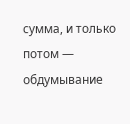сумма, и только потом — обдумывание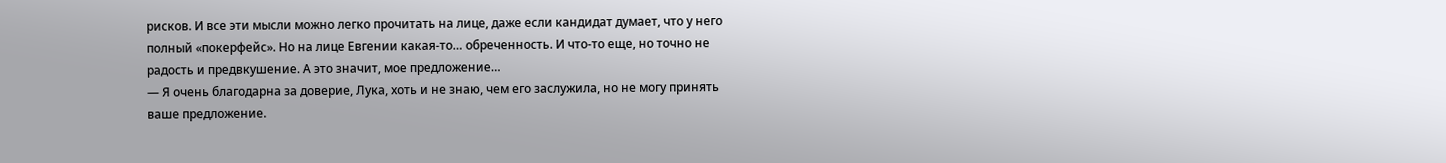рисков. И все эти мысли можно легко прочитать на лице, даже если кандидат думает, что у него полный «покерфейс». Но на лице Евгении какая-то… обреченность. И что-то еще, но точно не радость и предвкушение. А это значит, мое предложение…
— Я очень благодарна за доверие, Лука, хоть и не знаю, чем его заслужила, но не могу принять ваше предложение.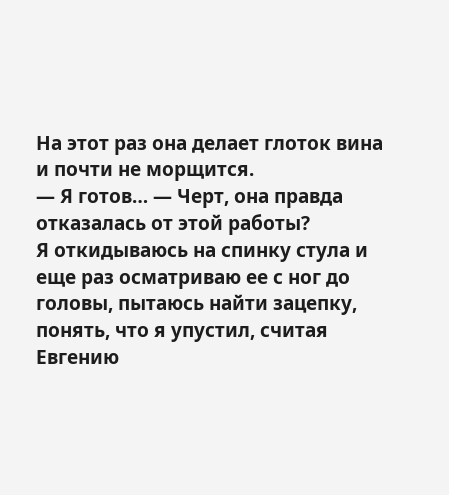На этот раз она делает глоток вина и почти не морщится.
— Я готов… — Черт, она правда отказалась от этой работы?
Я откидываюсь на спинку стула и еще раз осматриваю ее с ног до головы, пытаюсь найти зацепку, понять, что я упустил, считая Евгению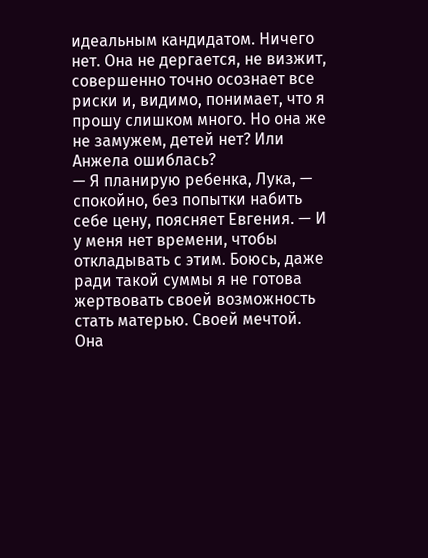идеальным кандидатом. Ничего нет. Она не дергается, не визжит, совершенно точно осознает все риски и, видимо, понимает, что я прошу слишком много. Но она же не замужем, детей нет? Или Анжела ошиблась?
— Я планирую ребенка, Лука, — спокойно, без попытки набить себе цену, поясняет Евгения. — И у меня нет времени, чтобы откладывать с этим. Боюсь, даже ради такой суммы я не готова жертвовать своей возможность стать матерью. Своей мечтой.
Она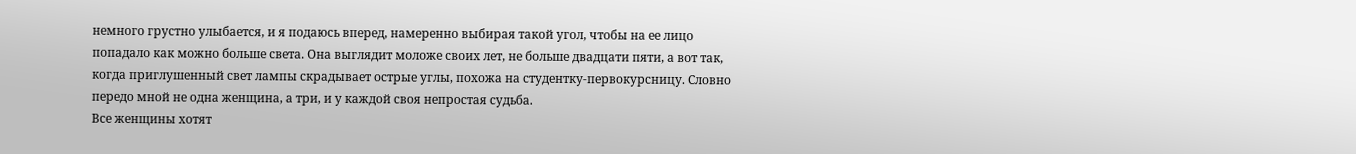немного грустно улыбается, и я подаюсь вперед, намеренно выбирая такой угол, чтобы на ее лицо попадало как можно больше света. Она выглядит моложе своих лет, не больше двадцати пяти, а вот так, когда приглушенный свет лампы скрадывает острые углы, похожа на студентку-первокурсницу. Словно передо мной не одна женщина, а три, и у каждой своя непростая судьба.
Все женщины хотят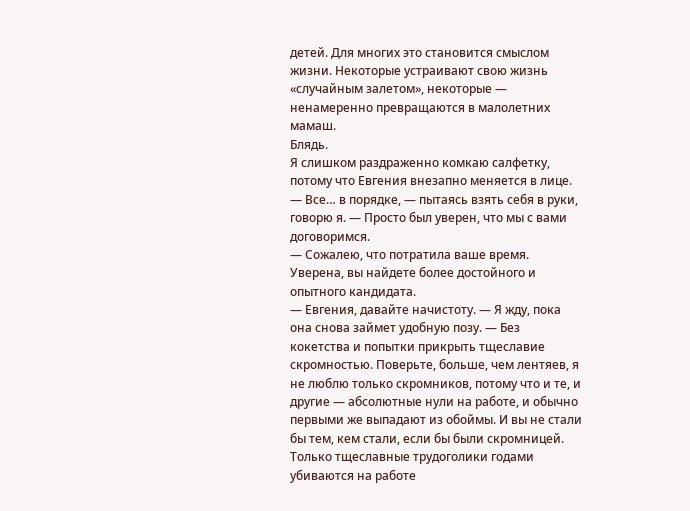детей. Для многих это становится смыслом жизни. Некоторые устраивают свою жизнь «случайным залетом», некоторые — ненамеренно превращаются в малолетних мамаш.
Блядь.
Я слишком раздраженно комкаю салфетку, потому что Евгения внезапно меняется в лице.
— Все… в порядке, — пытаясь взять себя в руки, говорю я. — Просто был уверен, что мы с вами договоримся.
— Сожалею, что потратила ваше время. Уверена, вы найдете более достойного и опытного кандидата.
— Евгения, давайте начистоту. — Я жду, пока она снова займет удобную позу. — Без кокетства и попытки прикрыть тщеславие скромностью. Поверьте, больше, чем лентяев, я не люблю только скромников, потому что и те, и другие — абсолютные нули на работе, и обычно первыми же выпадают из обоймы. И вы не стали бы тем, кем стали, если бы были скромницей. Только тщеславные трудоголики годами убиваются на работе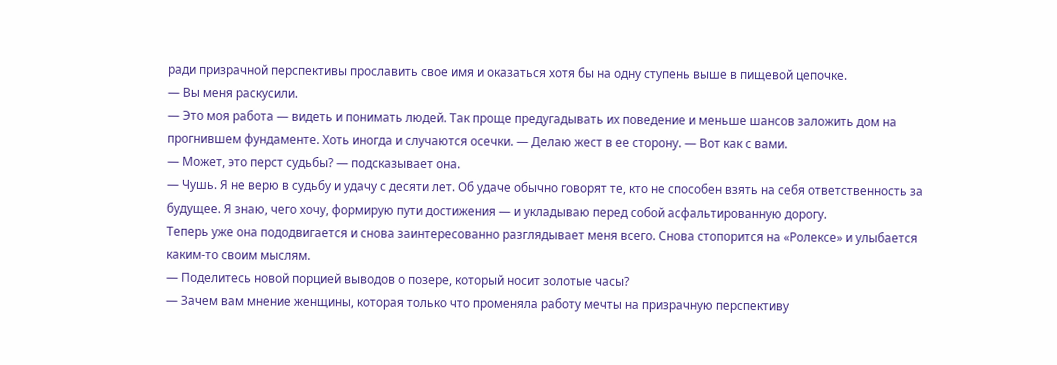ради призрачной перспективы прославить свое имя и оказаться хотя бы на одну ступень выше в пищевой цепочке.
— Вы меня раскусили.
— Это моя работа — видеть и понимать людей. Так проще предугадывать их поведение и меньше шансов заложить дом на прогнившем фундаменте. Хоть иногда и случаются осечки. — Делаю жест в ее сторону. — Вот как с вами.
— Может, это перст судьбы? — подсказывает она.
— Чушь. Я не верю в судьбу и удачу с десяти лет. Об удаче обычно говорят те, кто не способен взять на себя ответственность за будущее. Я знаю, чего хочу, формирую пути достижения — и укладываю перед собой асфальтированную дорогу.
Теперь уже она пододвигается и снова заинтересованно разглядывает меня всего. Снова стопорится на «Ролексе» и улыбается каким-то своим мыслям.
— Поделитесь новой порцией выводов о позере, который носит золотые часы?
— Зачем вам мнение женщины, которая только что променяла работу мечты на призрачную перспективу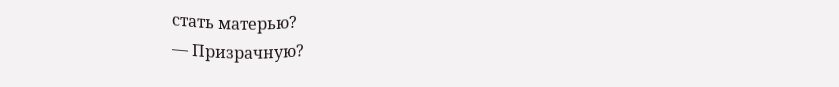стать матерью?
— Призрачную?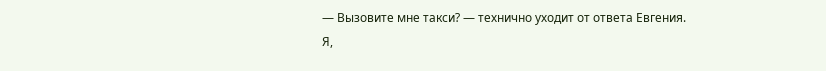— Вызовите мне такси? — технично уходит от ответа Евгения.
Я,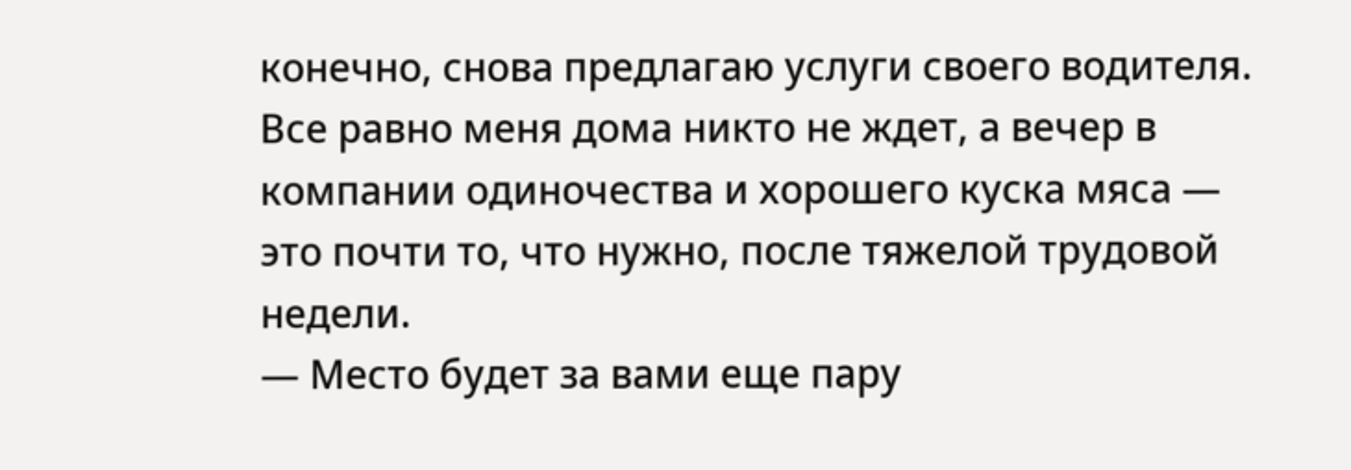конечно, снова предлагаю услуги своего водителя. Все равно меня дома никто не ждет, а вечер в компании одиночества и хорошего куска мяса — это почти то, что нужно, после тяжелой трудовой недели.
— Место будет за вами еще пару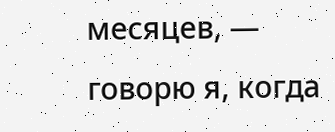месяцев, — говорю я, когда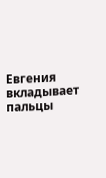Евгения вкладывает пальцы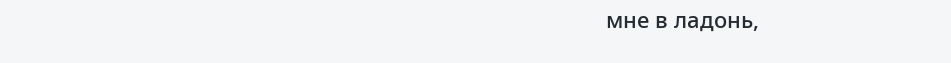мне в ладонь,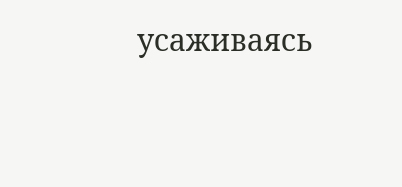усаживаясь